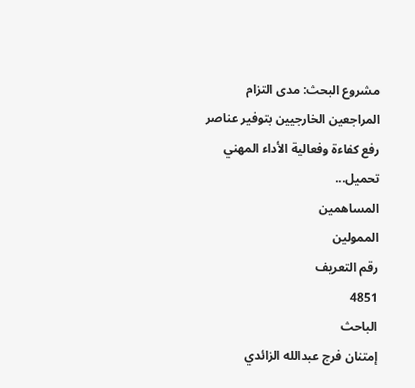مشروع البحث: مدى التزام المراجعين الخارجيين بتوفير عناصر رفع كفاءة وفعالية الأداء المهني
تحميل...
المساهمين
الممولين
رقم التعريف
4851
الباحث
إمتنان فرج عبدالله الزائدي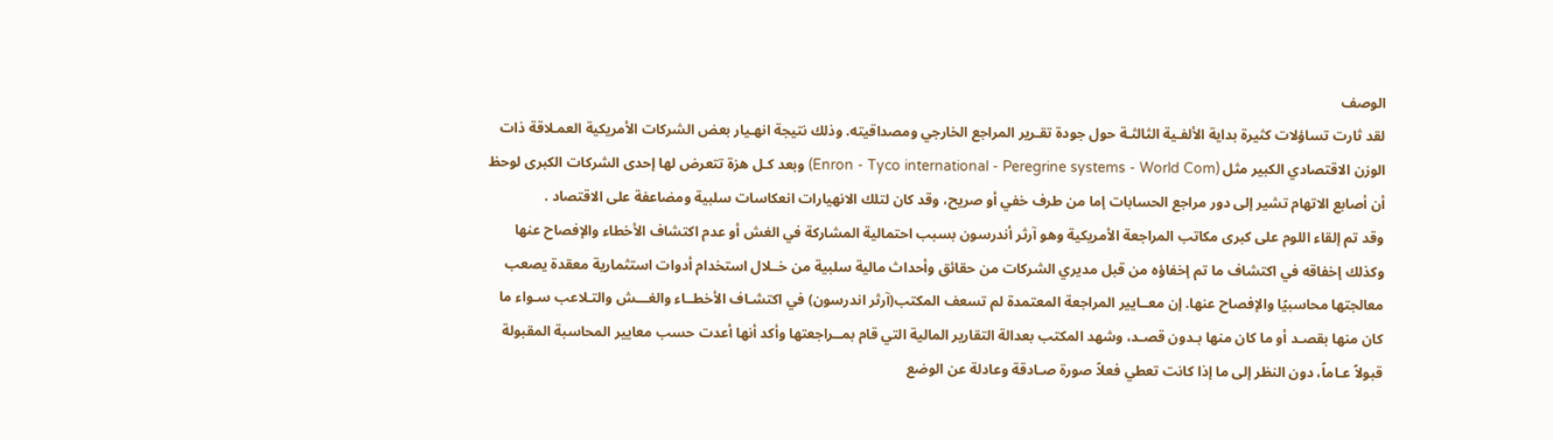الوصف
لقد ثارت تساؤلات كثيرة بداية الألفـية الثالثـة حول جودة تقـرير المراجع الخارجي ومصداقيته. وذلك نتيجة انهـيار بعض الشركات الأمريكية العمـلاقة ذات الوزن الاقتصادي الكبير مثل (Enron - Tyco international - Peregrine systems - World Com) وبعد كـل هزة تتعرض لها إحدى الشركات الكبرى لوحظ أن أصابع الاتهام تشير إلى دور مراجع الحسابات إما من طرف خفي أو صريح، وقد كان لتلك الانهيارات انعكاسات سلبية ومضاعفة على الاقتصاد .
وقد تم إلقاء اللوم على كبرى مكاتب المراجعة الأمريكية وهو آرثر أندرسون بسبب احتمالية المشاركة في الغش أو عدم اكتشاف الأخطاء والإفصاح عنها وكذلك إخفاقه في اكتشاف ما تم إخفاؤه من قبل مديري الشركات من حقائق وأحداث مالية سلبية من خــلال استخدام أدوات استثمارية معقدة يصعب معالجتها محاسبيًا والإفصاح عنها. إن معــايير المراجعة المعتمدة لم تسعف المكتب(آرثر اندرسون) في اكتشـاف الأخطــاء والغـــش والتـلاعب سـواء ما كان منها بقصـد أو ما كان منها بـدون قصـد، وشهد المكتب بعدالة التقارير المالية التي قام بمــراجعتها وأكد أنها أعدت حسب معايير المحاسبة المقبولة قبولاً عـاماً، دون النظر إلى ما إذا كانت تعطي فعلاً صورة صـادقة وعادلة عن الوضع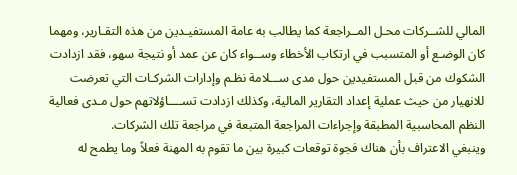المالي للشــركات محـل المــراجعة كما يطالب به عامة المستفيـدين من هذه التقـارير، ومهما كان الوضـع أو المتسبب في ارتكاب الأخطاء وســواء كان عن عمد أو نتيجة سهو، فقد ازدادت الشكوك من قبل المستفيدين حول مدى ســـلامة نظـم وإدارات الشركـات التي تعرضت للانهيار من حيث عملية إعداد التقارير المالية، وكذلك ازدادت تســــاؤلاتهم حول مـدى فعالية النظم المحاسبية المطبقة وإجراءات المراجعة المتبعة في مراجعة تلك الشركات.
وينبغي الاعتراف بأن هناك فجوة توقعات كبيرة بين ما تقوم به المهنة فعلاً وما يطمح له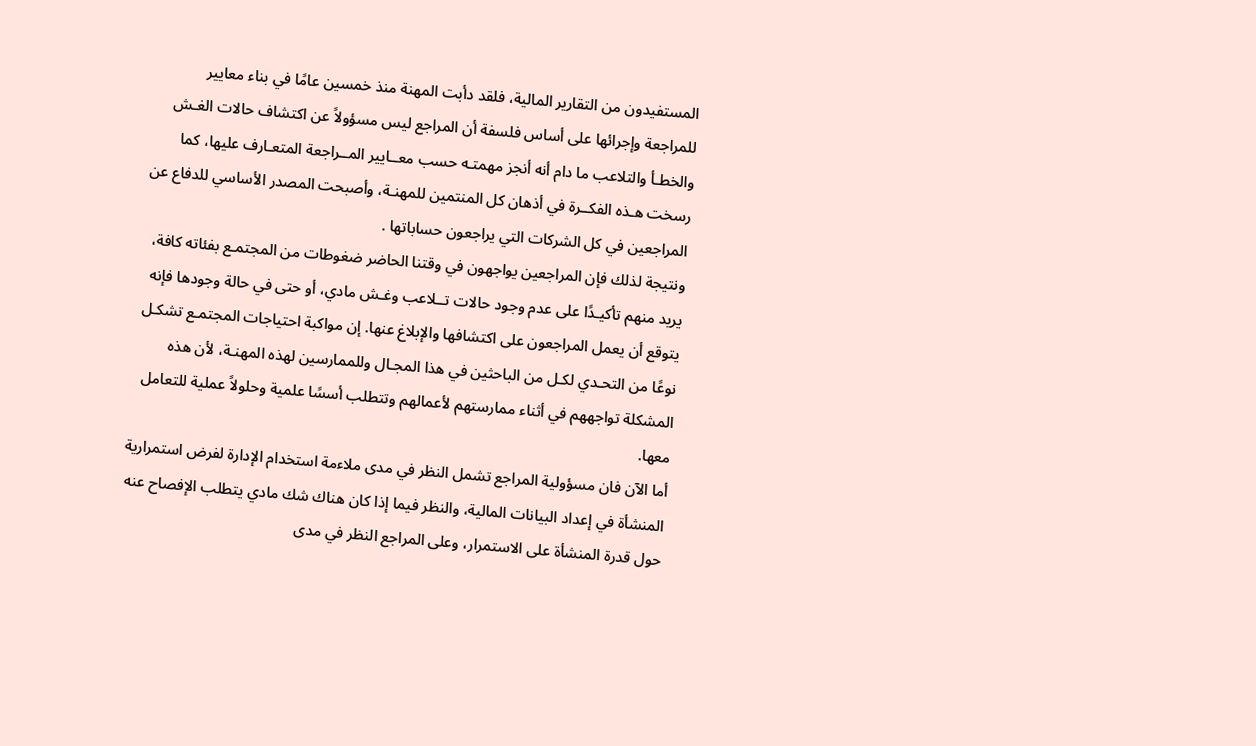المستفيدون من التقارير المالية، فلقد دأبت المهنة منذ خمسين عامًا في بناء معايير للمراجعة وإجرائها على أساس فلسفة أن المراجع ليس مسؤولاً عن اكتشاف حالات الغـش والخطـأ والتلاعب ما دام أنه أنجز مهمتـه حسب معــايير المــراجعة المتعـارف عليها، كما رسخت هـذه الفكــرة في أذهان كل المنتمين للمهنـة، وأصبحت المصدر الأساسي للدفاع عن المراجعين في كل الشركات التي يراجعون حساباتها .
ونتيجة لذلك فإن المراجعين يواجهون في وقتنا الحاضر ضغوطات من المجتمـع بفئاته كافة، يريد منهم تأكيـدًا على عدم وجود حالات تــلاعب وغـش مادي، أو حتى في حالة وجودها فإنه يتوقع أن يعمل المراجعون على اكتشافها والإبلاغ عنها. إن مواكبة احتياجات المجتمـع تشكـل نوعًا من التحـدي لكـل من الباحثين في هذا المجـال وللممارسين لهذه المهنـة، لأن هذه المشكلة تواجههم في أثناء ممارستهم لأعمالهم وتتطلب أسسًا علمية وحلولاً عملية للتعامل معها.
أما الآن فان مسؤولية المراجع تشمل النظر في مدى ملاءمة استخدام الإدارة لفرض استمرارية المنشأة في إعداد البيانات المالية، والنظر فيما إذا كان هناك شك مادي يتطلب الإفصاح عنه حول قدرة المنشأة على الاستمرار، وعلى المراجع النظر في مدى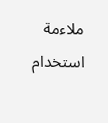ملاءمة استخدام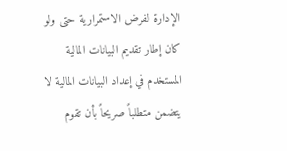الإدارة لفرض الاستمرارية حتى ولو كان إطار تقديم البيانات المالية المستخدم في إعداد البيانات المالية لا يتضمن متطلباً صريحاً بأن تقوم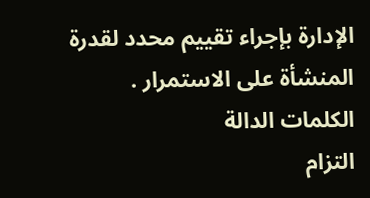الإدارة بإجراء تقييم محدد لقدرة المنشأة على الاستمرار .
الكلمات الدالة
التزام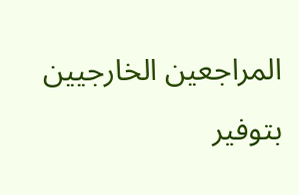المراجعين الخارجيين بتوفير